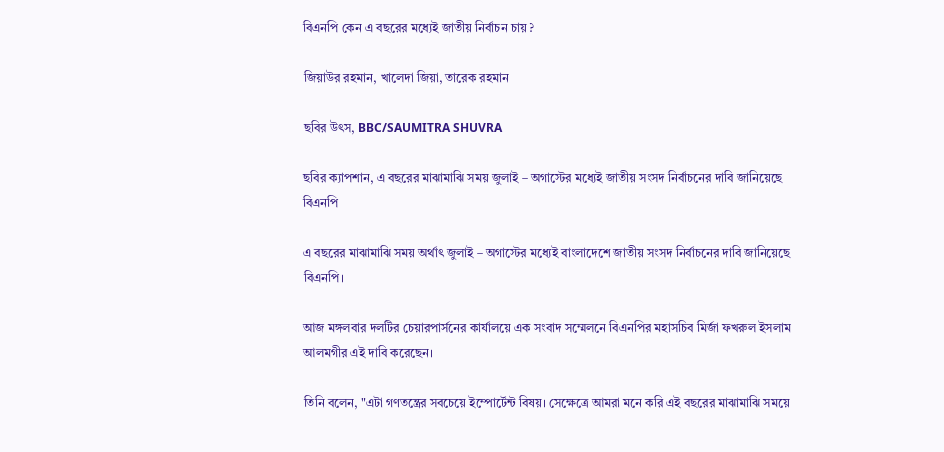বিএনপি কেন এ বছরের মধ্যেই জাতীয় নির্বাচন চায় ?

জিয়াউর রহমান, খালেদা জিয়া, তারেক রহমান

ছবির উৎস, BBC/SAUMITRA SHUVRA

ছবির ক্যাপশান, এ বছরের মাঝামাঝি সময় জুলাই – অগাস্টের মধ্যেই জাতীয় সংসদ নির্বাচনের দাবি জানিয়েছে বিএনপি

এ বছরের মাঝামাঝি সময় অর্থাৎ জুলাই – অগাস্টের মধ্যেই বাংলাদেশে জাতীয় সংসদ নির্বাচনের দাবি জানিয়েছে বিএনপি।

আজ মঙ্গলবার দলটির চেয়ারপার্সনের কার্যালয়ে এক সংবাদ সম্মেলনে বিএনপির মহাসচিব মির্জা ফখরুল ইসলাম আলমগীর এই দাবি করেছেন।

তিনি বলেন, "এটা গণতন্ত্রের সবচেয়ে ইম্পোর্টেন্ট বিষয়। সেক্ষেত্রে আমরা মনে করি এই বছরের মাঝামাঝি সময়ে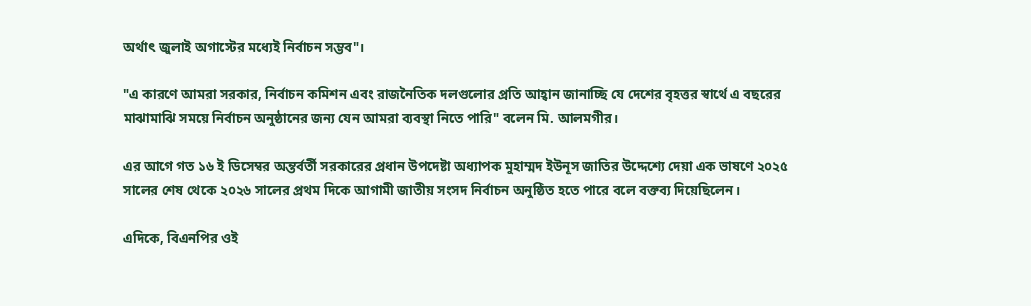অর্থাৎ জুলাই অগাস্টের মধ্যেই নির্বাচন সম্ভব"।

"এ কারণে আমরা সরকার, নির্বাচন কমিশন এবং রাজনৈতিক দলগুলোর প্রতি আহ্বান জানাচ্ছি যে দেশের বৃহত্তর স্বার্থে এ বছরের মাঝামাঝি সময়ে নির্বাচন অনুষ্ঠানের জন্য যেন আমরা ব্যবস্থা নিতে পারি" বলেন মি. আলমগীর।

এর আগে গত ১৬ ই ডিসেম্বর অন্তর্বর্তী সরকারের প্রধান উপদেষ্টা অধ্যাপক মুহাম্মদ ইউনূস জাতির উদ্দেশ্যে দেয়া এক ভাষণে ২০২৫ সালের শেষ থেকে ২০২৬ সালের প্রথম দিকে আগামী জাতীয় সংসদ নির্বাচন অনুষ্ঠিত হতে পারে বলে বক্তব্য দিয়েছিলেন।

এদিকে, বিএনপির ওই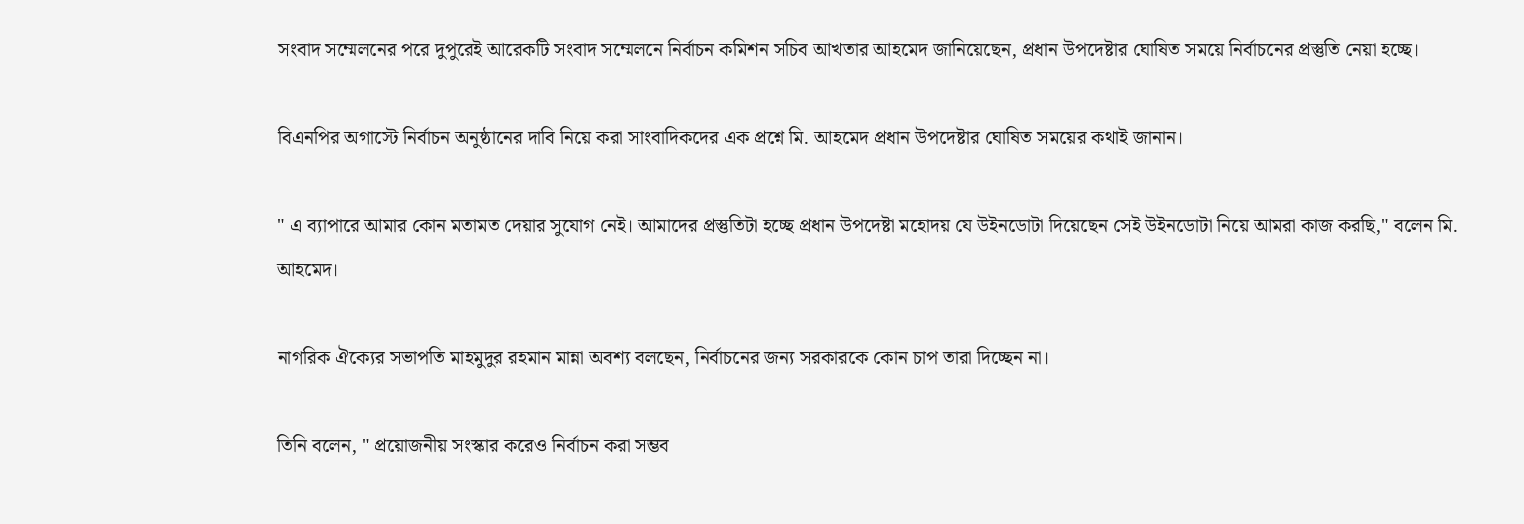সংবাদ সম্মেলনের পরে দুপুরেই আরেকটি সংবাদ সম্মেলনে নির্বাচন কমিশন সচিব আখতার আহমেদ জানিয়েছেন, প্রধান উপদেষ্টার ঘোষিত সময়ে নির্বাচনের প্রস্তুতি নেয়া হচ্ছে।

বিএনপির অগাস্টে নির্বাচন অনুষ্ঠানের দাবি নিয়ে করা সাংবাদিকদের এক প্রশ্নে মি. আহমেদ প্রধান উপদেষ্টার ঘোষিত সময়ের কথাই জানান।

" এ ব্যাপারে আমার কোন মতামত দেয়ার সুযোগ নেই। আমাদের প্রস্তুতিটা হচ্ছে প্রধান উপদেষ্টা মহোদয় যে উইনডোটা দিয়েছেন সেই উইনডোটা নিয়ে আমরা কাজ করছি," বলেন মি. আহমেদ।

নাগরিক ঐক্যের সভাপতি মাহমুদুর রহমান মান্না অবশ্য বলছেন, নির্বাচনের জন্য সরকারকে কোন চাপ তারা দিচ্ছেন না।

তিনি বলেন, " প্রয়োজনীয় সংস্কার করেও নির্বাচন করা সম্ভব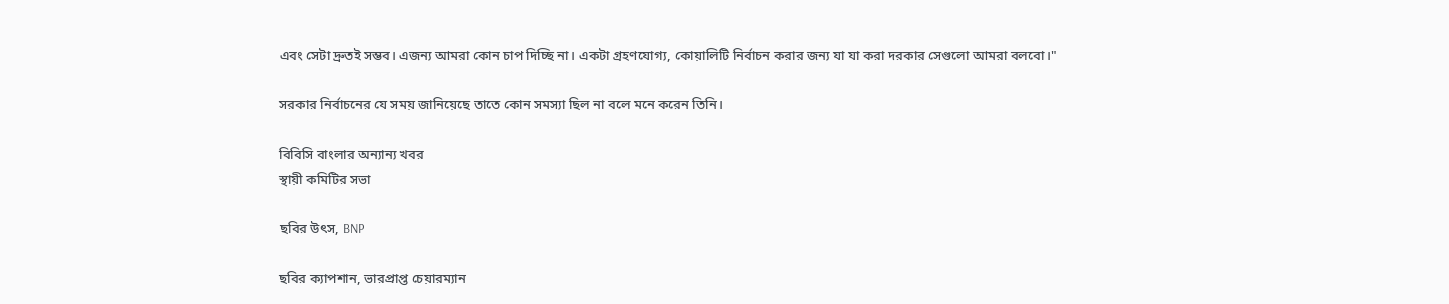এবং সেটা দ্রুতই সম্ভব। এজন্য আমরা কোন চাপ দিচ্ছি না। একটা গ্রহণযোগ্য, কোয়ালিটি নির্বাচন করার জন্য যা যা করা দরকার সেগুলো আমরা বলবো।"

সরকার নির্বাচনের যে সময় জানিয়েছে তাতে কোন সমস্যা ছিল না বলে মনে করেন তিনি।

বিবিসি বাংলার অন্যান্য খবর
স্থায়ী কমিটির সভা

ছবির উৎস, BNP

ছবির ক্যাপশান, ভারপ্রাপ্ত চেয়ারম্যান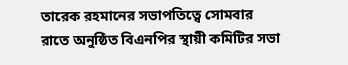তারেক রহমানের সভাপতিত্বে সোমবার রাতে অনুষ্ঠিত বিএনপির স্থায়ী কমিটির সভা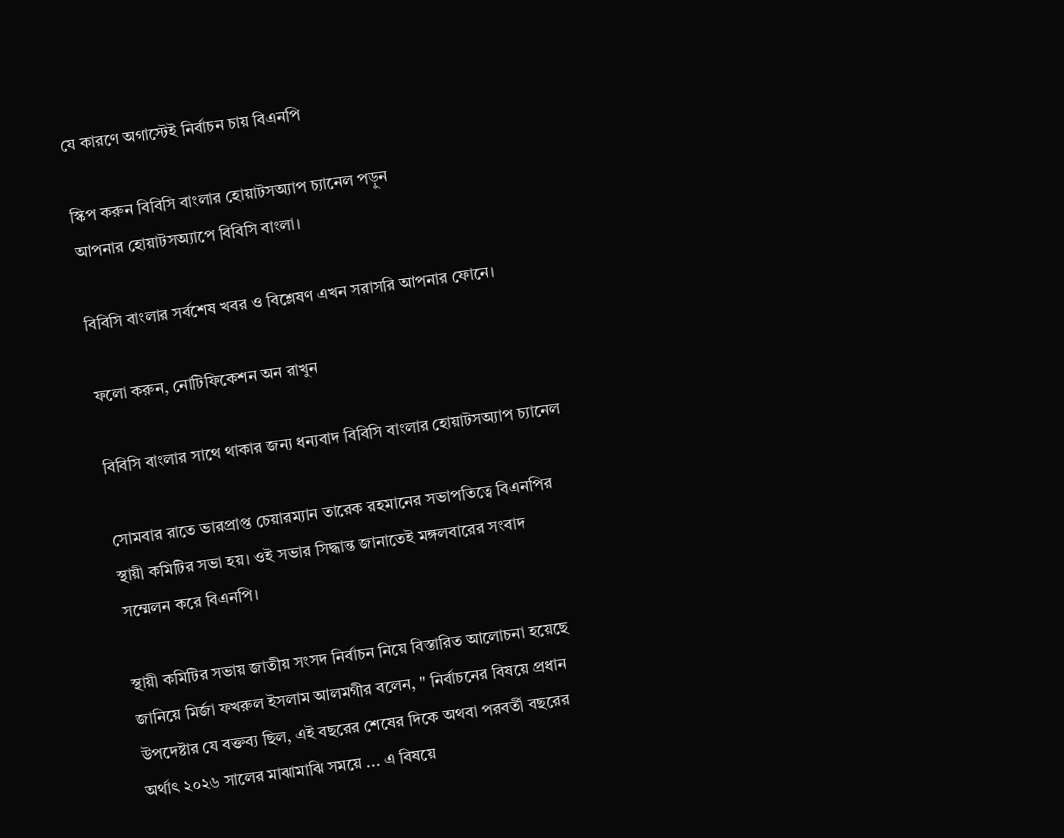যে কারণে অগাস্টেই নির্বাচন চায় বিএনপি

স্কিপ করুন বিবিসি বাংলার হোয়াটসঅ্যাপ চ্যানেল পড়ুন
আপনার হোয়াটসঅ্যাপে বিবিসি বাংলা।

বিবিসি বাংলার সর্বশেষ খবর ও বিশ্লেষণ এখন সরাসরি আপনার ফোনে।

ফলো করুন, নোটিফিকেশন অন রাখুন

বিবিসি বাংলার সাথে থাকার জন্য ধন্যবাদ বিবিসি বাংলার হোয়াটসঅ্যাপ চ্যানেল

সোমবার রাতে ভারপ্রাপ্ত চেয়ারম্যান তারেক রহমানের সভাপতিত্বে বিএনপির স্থায়ী কমিটির সভা হয়। ওই সভার সিদ্ধান্ত জানাতেই মঙ্গলবারের সংবাদ সম্মেলন করে বিএনপি।

স্থায়ী কমিটির সভায় জাতীয় সংসদ নির্বাচন নিয়ে বিস্তারিত আলোচনা হয়েছে জানিয়ে মির্জা ফখরুল ইসলাম আলমগীর বলেন, " নির্বাচনের বিষয়ে প্রধান উপদেষ্টার যে বক্তব্য ছিল, এই বছরের শেষের দিকে অথবা পরবর্তী বছরের অর্থাৎ ২০২৬ সালের মাঝামাঝি সময়ে ... এ বিষয়ে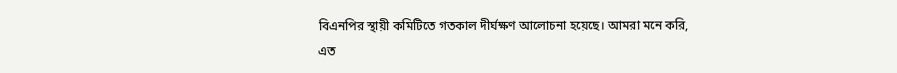বিএনপির স্থায়ী কমিটিতে গতকাল দীর্ঘক্ষণ আলোচনা হয়েছে। আমরা মনে করি, এত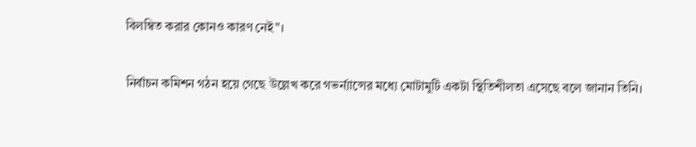বিলম্বিত করার কোনও কারণ নেই"।

নির্বাচন কমিশন গঠন হয়ে গেছে উল্লেখ করে গভর্ন্যান্সের মধ্যে মোটামুটি একটা স্থিতিশীলতা এসেছে বলে জানান তিনি।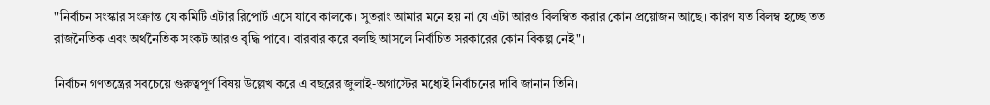"নির্বাচন সংস্কার সংক্রান্ত যে কমিটি এটার রিপোর্ট এসে যাবে কালকে। সুতরাং আমার মনে হয় না যে এটা আরও বিলম্বিত করার কোন প্রয়োজন আছে। কারণ যত বিলম্ব হচ্ছে তত রাজনৈতিক এবং অর্থনৈতিক সংকট আরও বৃদ্ধি পাবে। বারবার করে বলছি আসলে নির্বাচিত সরকারের কোন বিকল্প নেই"।

নির্বাচন গণতন্ত্রের সবচেয়ে গুরুত্বপূর্ণ বিষয় উল্লেখ করে এ বছরের জুলাই-অগাস্টের মধ্যেই নির্বাচনের দাবি জানান তিনি।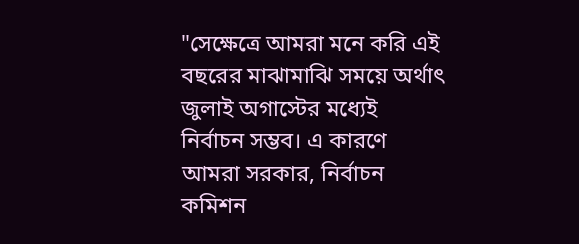"সেক্ষেত্রে আমরা মনে করি এই বছরের মাঝামাঝি সময়ে অর্থাৎ জুলাই অগাস্টের মধ্যেই নির্বাচন সম্ভব। এ কারণে আমরা সরকার, নির্বাচন কমিশন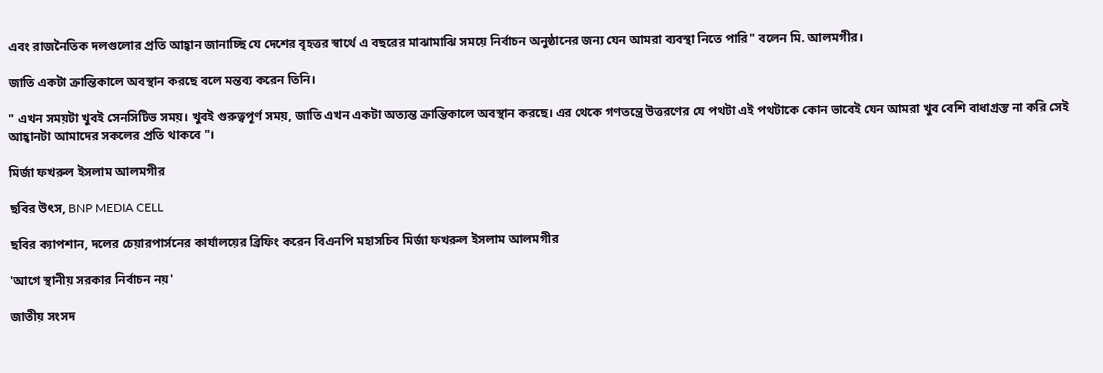এবং রাজনৈতিক দলগুলোর প্রতি আহ্বান জানাচ্ছি যে দেশের বৃহত্তর স্বার্থে এ বছরের মাঝামাঝি সময়ে নির্বাচন অনুষ্ঠানের জন্য যেন আমরা ব্যবস্থা নিতে পারি" বলেন মি. আলমগীর।

জাতি একটা ক্রান্তিকালে অবস্থান করছে বলে মন্তব্য করেন তিনি।

" এখন সময়টা খুবই সেনসিটিভ সময়। খুবই গুরুত্বপূর্ণ সময়, জাতি এখন একটা অত্যন্ত ক্রান্তিকালে অবস্থান করছে। এর থেকে গণতন্ত্রে উত্তরণের যে পথটা এই পথটাকে কোন ভাবেই যেন আমরা খুব বেশি বাধাগ্রস্ত না করি সেই আহ্বানটা আমাদের সকলের প্রতি থাকবে "।

মির্জা ফখরুল ইসলাম আলমগীর

ছবির উৎস, BNP MEDIA CELL

ছবির ক্যাপশান, দলের চেয়ারপার্সনের কার্যালয়ের ব্রিফিং করেন বিএনপি মহাসচিব মির্জা ফখরুল ইসলাম আলমগীর

'আগে স্থানীয় সরকার নির্বাচন নয়'

জাতীয় সংসদ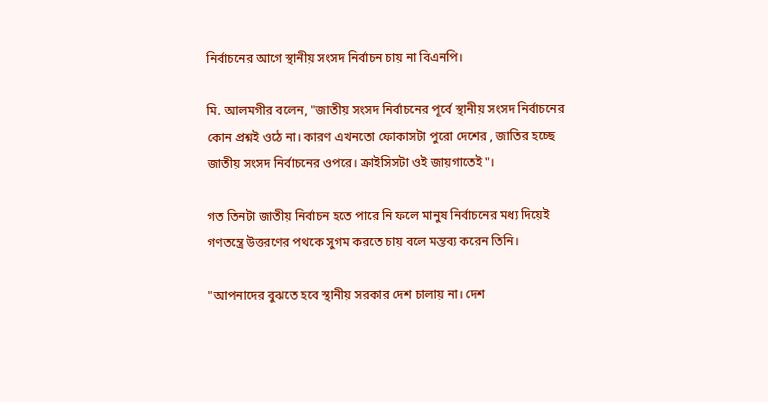নির্বাচনের আগে স্থানীয় সংসদ নির্বাচন চায় না বিএনপি।

মি. আলমগীর বলেন, "জাতীয় সংসদ নির্বাচনের পূর্বে স্থানীয় সংসদ নির্বাচনের কোন প্রশ্নই ওঠে না। কারণ এখনতো ফোকাসটা পুরো দেশের , জাতির হচ্ছে জাতীয় সংসদ নির্বাচনের ওপরে। ক্রাইসিসটা ওই জায়গাতেই"।

গত তিনটা জাতীয় নির্বাচন হতে পারে নি ফলে মানুষ নির্বাচনের মধ্য দিয়েই গণতন্ত্রে উত্তরণের পথকে সুগম করতে চায় বলে মন্তব্য করেন তিনি।

"আপনাদের বুঝতে হবে স্থানীয় সরকার দেশ চালায় না। দেশ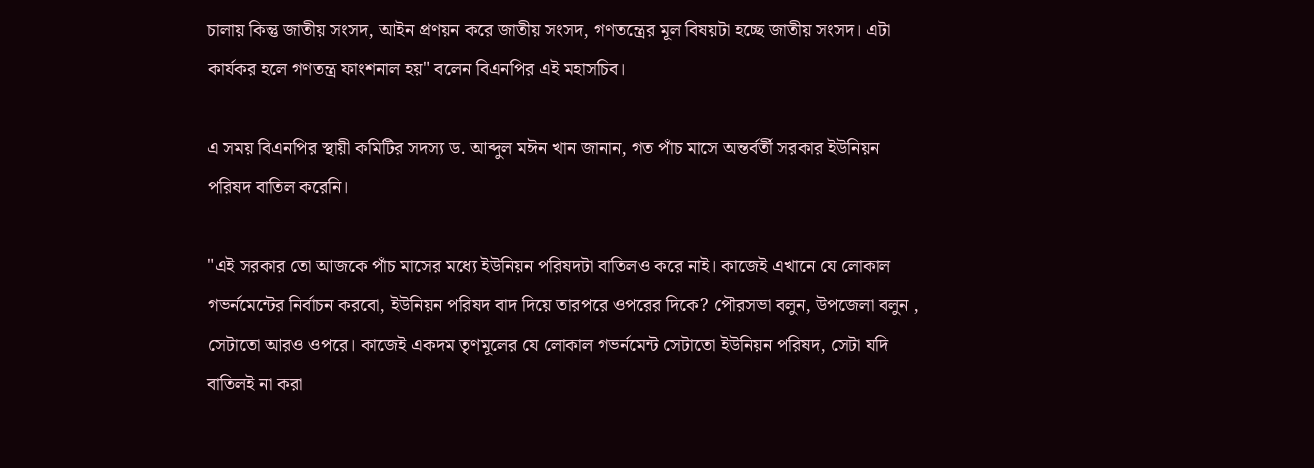চালায় কিন্তু জাতীয় সংসদ, আইন প্রণয়ন করে জাতীয় সংসদ, গণতন্ত্রের মূল বিষয়টা হচ্ছে জাতীয় সংসদ। এটা কার্যকর হলে গণতন্ত্র ফাংশনাল হয়" বলেন বিএনপির এই মহাসচিব।

এ সময় বিএনপির স্থায়ী কমিটির সদস্য ড. আব্দুল মঈন খান জানান, গত পাঁচ মাসে অন্তর্বর্তী সরকার ইউনিয়ন পরিষদ বাতিল করেনি।

"এই সরকার তো আজকে পাঁচ মাসের মধ্যে ইউনিয়ন পরিষদটা বাতিলও করে নাই। কাজেই এখানে যে লোকাল গভর্নমেন্টের নির্বাচন করবো, ইউনিয়ন পরিষদ বাদ দিয়ে তারপরে ওপরের দিকে? পৌরসভা বলুন, উপজেলা বলুন , সেটাতো আরও ওপরে। কাজেই একদম তৃণমূলের যে লোকাল গভর্নমেন্ট সেটাতো ইউনিয়ন পরিষদ, সেটা যদি বাতিলই না করা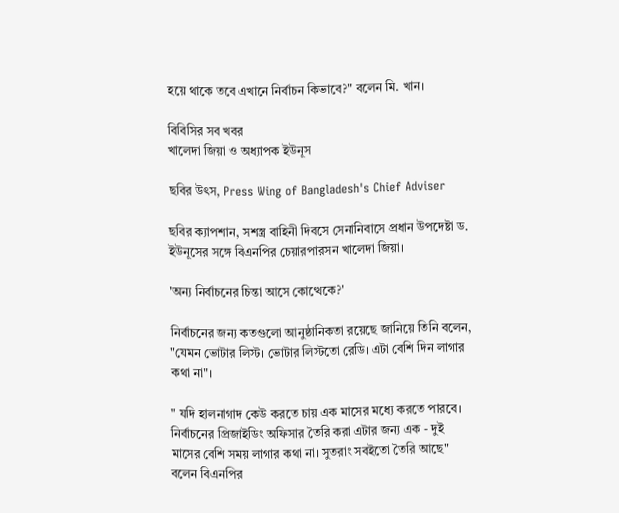হয়ে থাকে তবে এখানে নির্বাচন কিভাবে?" বলেন মি. খান।

বিবিসির সব খবর
খালেদা জিয়া ও অধ্যাপক ইউনূস

ছবির উৎস, Press Wing of Bangladesh's Chief Adviser

ছবির ক্যাপশান, সশস্ত্র বাহিনী দিবসে সেনানিবাসে প্রধান উপদেষ্টা ড. ইউনূসের সঙ্গে বিএনপির চেয়ারপারসন খালেদা জিয়া।

'অন্য নির্বাচনের চিন্তা আসে কোত্থেকে?'

নির্বাচনের জন্য কতগুলো আনুষ্ঠানিকতা রয়েছে জানিয়ে তিনি বলেন, "যেমন ভোটার লিস্ট। ভোটার লিস্টতো রেডি। এটা বেশি দিন লাগার কথা না"।

" যদি হালনাগাদ কেউ করতে চায় এক মাসের মধ্যে করতে পারবে। নির্বাচনের প্রিজাইডিং অফিসার তৈরি করা এটার জন্য এক - দুই মাসের বেশি সময় লাগার কথা না। সুতরাং সবইতো তৈরি আছে" বলেন বিএনপির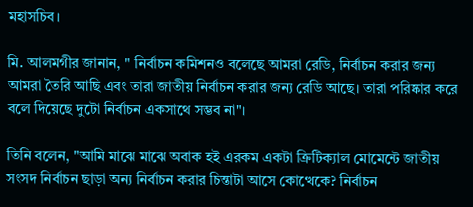মহাসচিব।

মি. আলমগীর জানান, " নির্বাচন কমিশনও বলেছে আমরা রেডি, নির্বাচন করার জন্য আমরা তৈরি আছি এবং তারা জাতীয় নির্বাচন করার জন্য রেডি আছে। তারা পরিষ্কার করে বলে দিয়েছে দুটো নির্বাচন একসাথে সম্ভব না"।

তিনি বলেন, "আমি মাঝে মাঝে অবাক হই এরকম একটা ক্রিটিক্যাল মোমেন্টে জাতীয় সংসদ নির্বাচন ছাড়া অন্য নির্বাচন করার চিন্তাটা আসে কোত্থেকে? নির্বাচন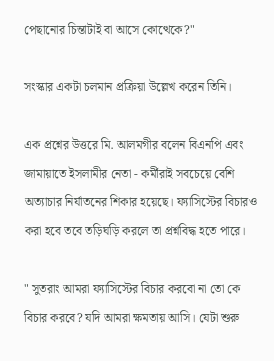পেছানোর চিন্তাটাই বা আসে কোত্থেকে?"

সংস্কার একটা চলমান প্রক্রিয়া উল্লেখ করেন তিনি।

এক প্রশ্নের উত্তরে মি. আলমগীর বলেন বিএনপি এবং জামায়াতে ইসলামীর নেতা - কর্মীরাই সবচেয়ে বেশি অত্যাচার নির্যাতনের শিকার হয়েছে। ফ্যাসিস্টের বিচারও করা হবে তবে তড়িঘড়ি করলে তা প্রশ্নবিদ্ধ হতে পারে।

" সুতরাং আমরা ফ্যাসিস্টের বিচার করবো না তো কে বিচার করবে? যদি আমরা ক্ষমতায় আসি। যেটা শুরু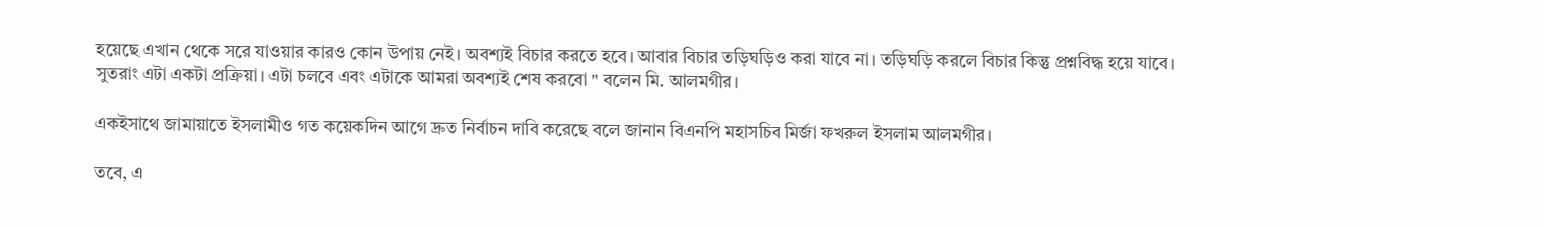হয়েছে এখান থেকে সরে যাওয়ার কারও কোন উপায় নেই। অবশ্যই বিচার করতে হবে। আবার বিচার তড়িঘড়িও করা যাবে না। তড়িঘড়ি করলে বিচার কিন্তু প্রশ্নবিদ্ধ হয়ে যাবে। সুতরাং এটা একটা প্রক্রিয়া। এটা চলবে এবং এটাকে আমরা অবশ্যই শেষ করবো " বলেন মি. আলমগীর।

একইসাথে জামায়াতে ইসলামীও গত কয়েকদিন আগে দ্রুত নির্বাচন দাবি করেছে বলে জানান বিএনপি মহাসচিব মির্জা ফখরুল ইসলাম আলমগীর।

তবে, এ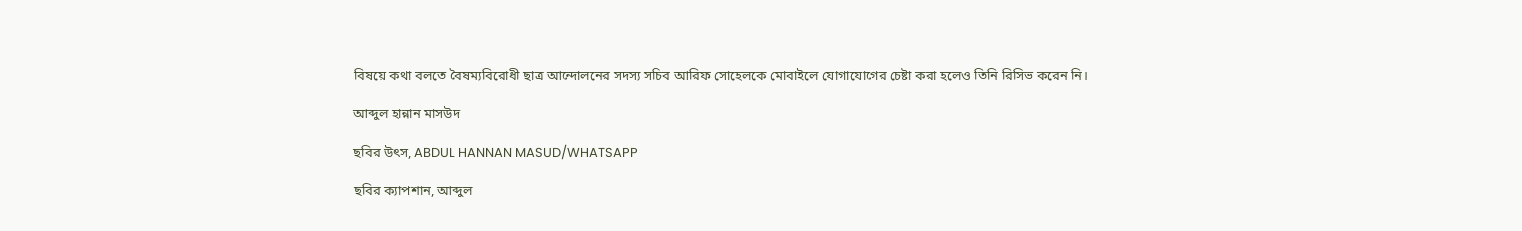বিষয়ে কথা বলতে বৈষম্যবিরোধী ছাত্র আন্দোলনের সদস্য সচিব আরিফ সোহেলকে মোবাইলে যোগাযোগের চেষ্টা করা হলেও তিনি রিসিভ করেন নি।

আব্দুল হান্নান মাসউদ

ছবির উৎস, ABDUL HANNAN MASUD/WHATSAPP

ছবির ক্যাপশান, আব্দুল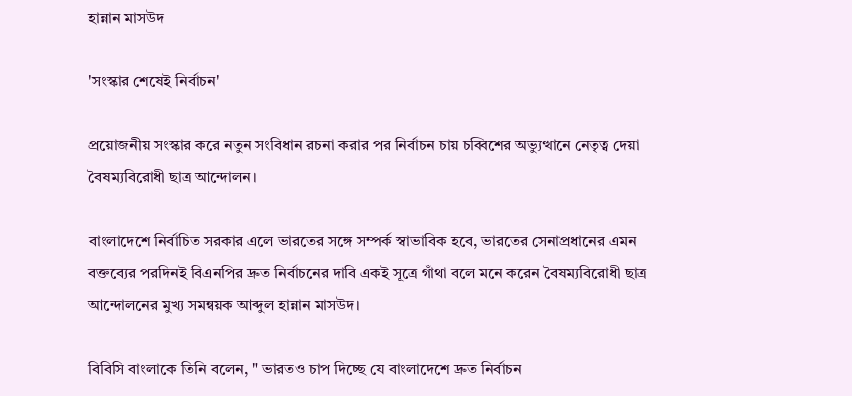হান্নান মাসউদ

'সংস্কার শেষেই নির্বাচন'

প্রয়োজনীয় সংস্কার করে নতুন সংবিধান রচনা করার পর নির্বাচন চায় চব্বিশের অভ্যুত্থানে নেতৃত্ব দেয়া বৈষম্যবিরোধী ছাত্র আন্দোলন।

বাংলাদেশে নির্বাচিত সরকার এলে ভারতের সঙ্গে সম্পর্ক স্বাভাবিক হবে, ভারতের সেনাপ্রধানের এমন বক্তব্যের পরদিনই বিএনপির দ্রুত নির্বাচনের দাবি একই সূত্রে গাঁথা বলে মনে করেন বৈষম্যবিরোধী ছাত্র আন্দোলনের মুখ্য সমন্বয়ক আব্দুল হান্নান মাসউদ।

বিবিসি বাংলাকে তিনি বলেন, " ভারতও চাপ দিচ্ছে যে বাংলাদেশে দ্রুত নির্বাচন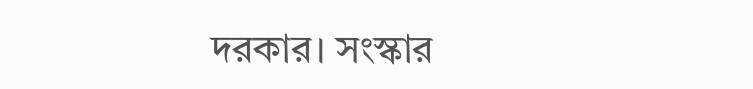দরকার। সংস্কার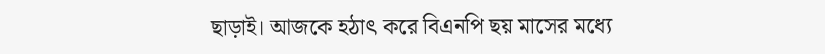ছাড়াই। আজকে হঠাৎ করে বিএনপি ছয় মাসের মধ্যে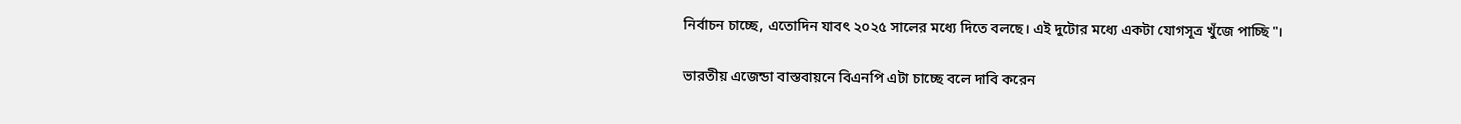নির্বাচন চাচ্ছে, এতোদিন যাবৎ ২০২৫ সালের মধ্যে দিতে বলছে। এই দুটোর মধ্যে একটা যোগসূত্র খুঁজে পাচ্ছি "।

ভারতীয় এজেন্ডা বাস্তবায়নে বিএনপি এটা চাচ্ছে বলে দাবি করেন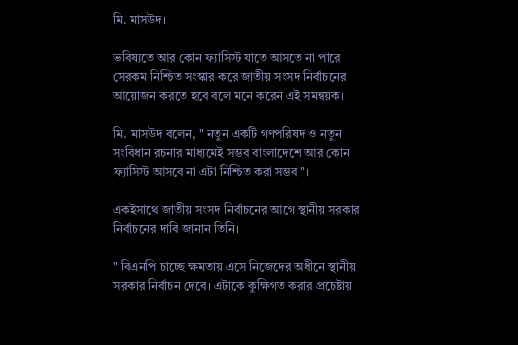মি. মাসউদ।

ভবিষ্যতে আর কোন ফ্যাসিস্ট যাতে আসতে না পারে সেরকম নিশ্চিত সংস্কার করে জাতীয় সংসদ নির্বাচনের আয়োজন করতে হবে বলে মনে করেন এই সমন্বয়ক।

মি. মাসউদ বলেন, " নতুন একটি গণপরিষদ ও নতুন সংবিধান রচনার মাধ্যমেই সম্ভব বাংলাদেশে আর কোন ফ্যাসিস্ট আসবে না এটা নিশ্চিত করা সম্ভব"।

একইসাথে জাতীয় সংসদ নির্বাচনের আগে স্থানীয় সরকার নির্বাচনের দাবি জানান তিনি।

" বিএনপি চাচ্ছে ক্ষমতায় এসে নিজেদের অধীনে স্থানীয় সরকার নির্বাচন দেবে। এটাকে কুক্ষিগত করার প্রচেষ্টায়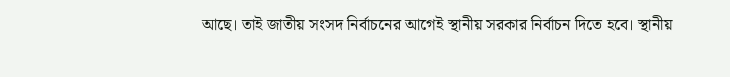আছে। তাই জাতীয় সংসদ নির্বাচনের আগেই স্থানীয় সরকার নির্বাচন দিতে হবে। স্থানীয়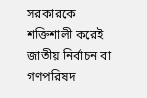সরকারকে শক্তিশালী করেই জাতীয় নির্বাচন বা গণপরিষদ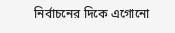নির্বাচনের দিকে এগোনো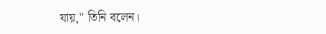যায়," তিনি বলেন।